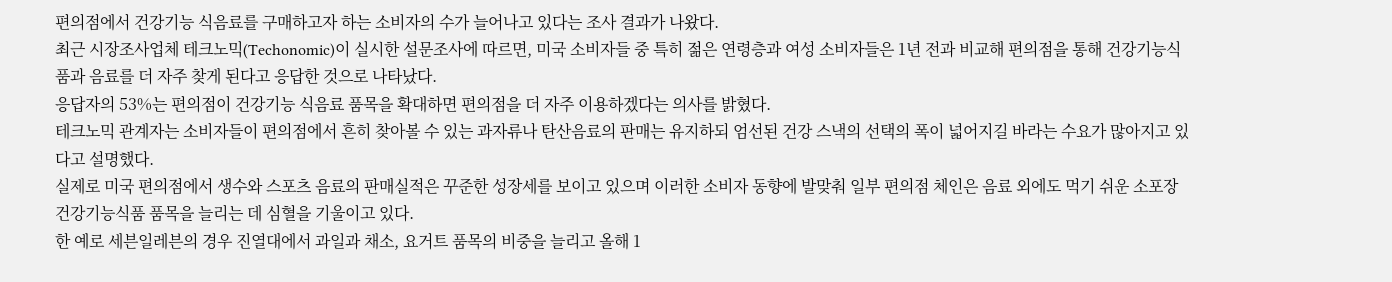편의점에서 건강기능 식음료를 구매하고자 하는 소비자의 수가 늘어나고 있다는 조사 결과가 나왔다.
최근 시장조사업체 테크노믹(Techonomic)이 실시한 설문조사에 따르면, 미국 소비자들 중 특히 젊은 연령층과 여성 소비자들은 1년 전과 비교해 편의점을 통해 건강기능식품과 음료를 더 자주 찾게 된다고 응답한 것으로 나타났다.
응답자의 53%는 편의점이 건강기능 식음료 품목을 확대하면 편의점을 더 자주 이용하겠다는 의사를 밝혔다.
테크노믹 관계자는 소비자들이 편의점에서 흔히 찾아볼 수 있는 과자류나 탄산음료의 판매는 유지하되 엄선된 건강 스낵의 선택의 폭이 넓어지길 바라는 수요가 많아지고 있다고 설명했다.
실제로 미국 편의점에서 생수와 스포츠 음료의 판매실적은 꾸준한 성장세를 보이고 있으며 이러한 소비자 동향에 발맞춰 일부 편의점 체인은 음료 외에도 먹기 쉬운 소포장 건강기능식품 품목을 늘리는 데 심혈을 기울이고 있다.
한 예로 세븐일레븐의 경우 진열대에서 과일과 채소, 요거트 품목의 비중을 늘리고 올해 1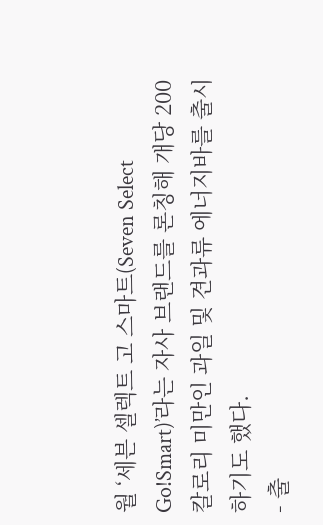월 ‘세븐 셀렉트 고 스마트(Seven Select Go!Smart)’라는 자사 브랜드를 론칭해 개당 200칼로리 미만인 과일 및 견과류 에너지바를 출시하기도 했다.
- 출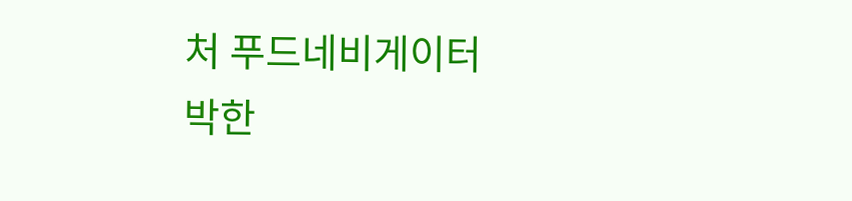처 푸드네비게이터
박한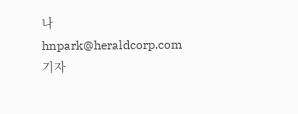나 hnpark@heraldcorp.com 기자